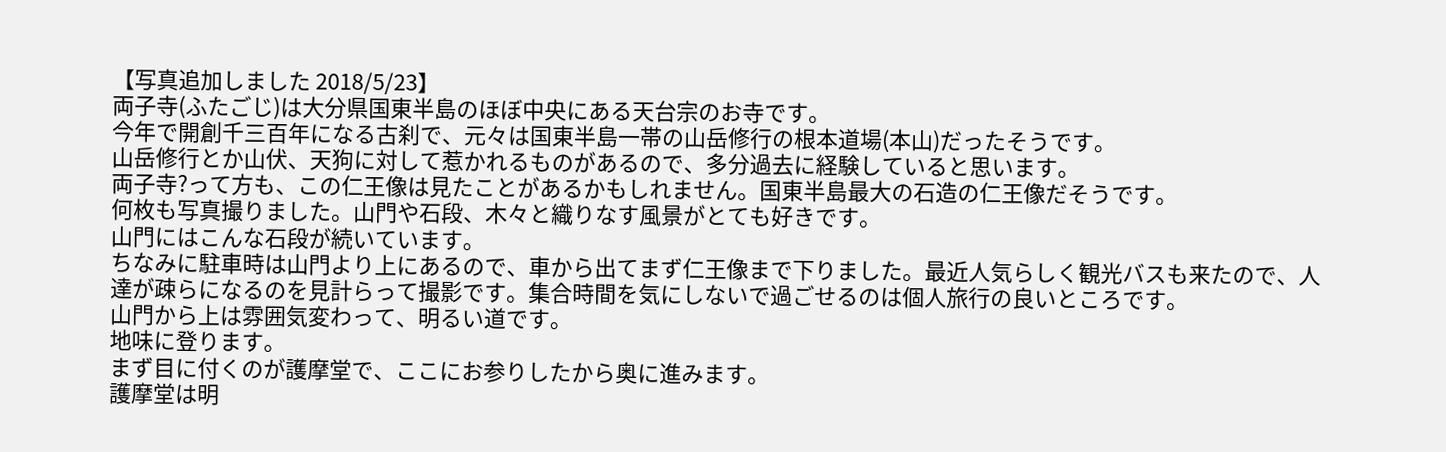【写真追加しました 2018/5/23】
両子寺(ふたごじ)は大分県国東半島のほぼ中央にある天台宗のお寺です。
今年で開創千三百年になる古刹で、元々は国東半島一帯の山岳修行の根本道場(本山)だったそうです。
山岳修行とか山伏、天狗に対して惹かれるものがあるので、多分過去に経験していると思います。
両子寺?って方も、この仁王像は見たことがあるかもしれません。国東半島最大の石造の仁王像だそうです。
何枚も写真撮りました。山門や石段、木々と織りなす風景がとても好きです。
山門にはこんな石段が続いています。
ちなみに駐車時は山門より上にあるので、車から出てまず仁王像まで下りました。最近人気らしく観光バスも来たので、人達が疎らになるのを見計らって撮影です。集合時間を気にしないで過ごせるのは個人旅行の良いところです。
山門から上は雰囲気変わって、明るい道です。
地味に登ります。
まず目に付くのが護摩堂で、ここにお参りしたから奥に進みます。
護摩堂は明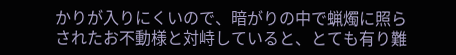かりが入りにくいので、暗がりの中で蝋燭に照らされたお不動様と対峙していると、とても有り難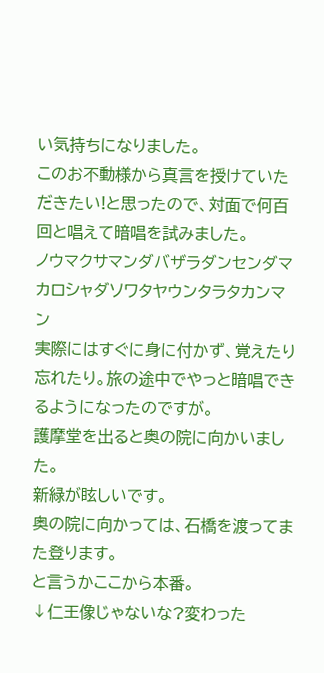い気持ちになりました。
このお不動様から真言を授けていただきたい!と思ったので、対面で何百回と唱えて暗唱を試みました。
ノウマクサマンダバザラダンセンダマカロシャダソワタヤウンタラタカンマン
実際にはすぐに身に付かず、覚えたり忘れたり。旅の途中でやっと暗唱できるようになったのですが。
護摩堂を出ると奥の院に向かいました。
新緑が眩しいです。
奥の院に向かっては、石橋を渡ってまた登ります。
と言うかここから本番。
↓仁王像じゃないな?変わった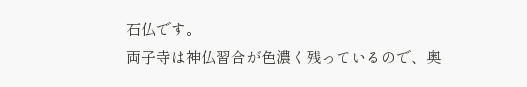石仏です。
両子寺は神仏習合が色濃く残っているので、奥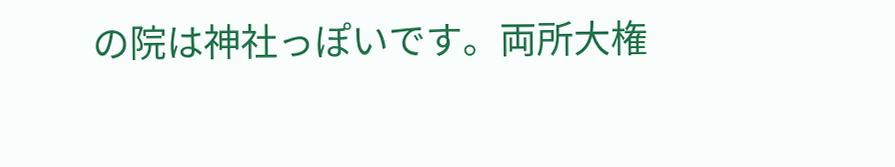の院は神社っぽいです。両所大権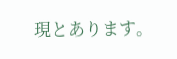現とあります。